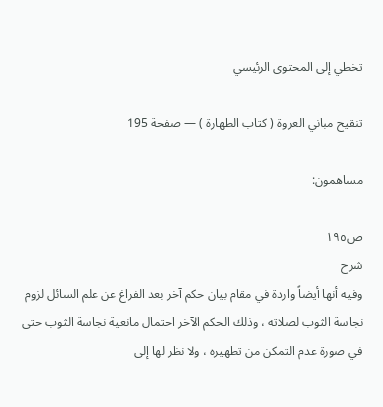تخطي إلى المحتوى الرئيسي

تنقيح مباني العروة ( كتاب الطهارة ) — صفحة 195

مساهمون:

ص١٩٥
شرح
وفيه أنها أيضاً واردة في مقام بيان حكم آخر بعد الفراغ عن علم السائل لزوم نجاسة الثوب لصلاته ، وذلك الحكم الآخر احتمال مانعية نجاسة الثوب حتى في صورة عدم التمكن من تطهيره ، ولا نظر لها إلى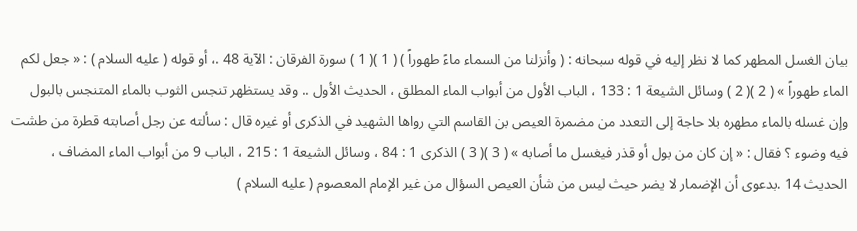بيان الغسل المطهر كما لا نظر إليه في قوله سبحانه : ( وأنزلنا من السماء ماءً طهوراً ) ( 1 )( 1 ) سورة الفرقان : الآية 48 .، أو قوله ( عليه السلام ) : « جعل لكم الماء طهوراً » ( 2 )( 2 ) وسائل الشيعة 1 : 133 ، الباب الأول من أبواب الماء المطلق ، الحديث الأول .. وقد يستظهر تنجس الثوب بالماء المتنجس بالبول وإن غسله بالماء مطهره بلا حاجة إلى التعدد من مضمرة العيص بن القاسم التي رواها الشهيد في الذكرى أو غيره قال : سألته عن رجل أصابته قطرة من طشت فيه وضوء ؟ فقال : « إن كان من بول أو قذر فيغسل ما أصابه » ( 3 )( 3 ) الذكرى 1 : 84 ، وسائل الشيعة 1 : 215 ، الباب 9 من أبواب الماء المضاف ، الحديث 14 .بدعوى أن الإضمار لا يضر حيث ليس من شأن العيص السؤال من غير الإمام المعصوم ( عليه السلام )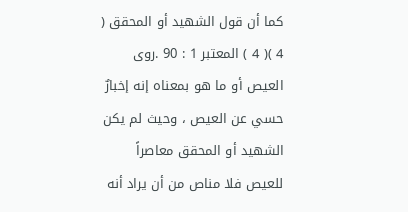كما أن قول الشهيد أو المحقق ( 4 )( 4 ) المعتبر 1 : 90 .روى العيص أو ما هو بمعناه إنه إخبارٌ حسي عن العيص ، وحيث لم يكن الشهيد أو المحقق معاصراً للعيص فلا مناص من أن يراد أنه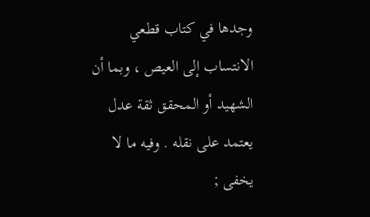وجدها في كتاب قطعي الانتساب إلى العيص ، وبما أن الشهيد أو المحقق ثقة عدل يعتمد على نقله . وفيه ما لا يخفى ;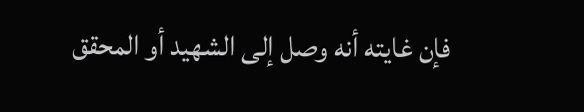فإن غايته أنه وصل إلى الشهيد أو المحقق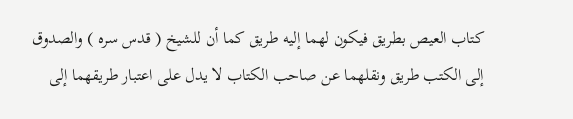كتاب العيص بطريق فيكون لهما إليه طريق كما أن للشيخ ( قدس سره ) والصدوق إلى الكتب طريق ونقلهما عن صاحب الكتاب لا يدل على اعتبار طريقهما إلى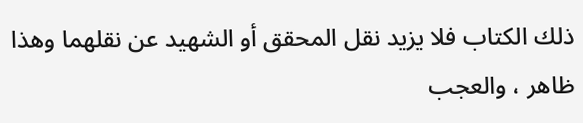ذلك الكتاب فلا يزيد نقل المحقق أو الشهيد عن نقلهما وهذا ظاهر ، والعجب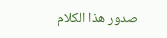صدور هذا الكلام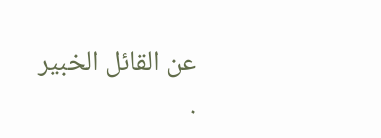عن القائل الخبير .